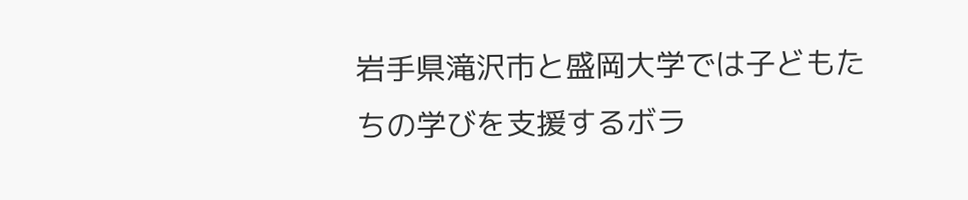岩手県滝沢市と盛岡大学では子どもたちの学びを支援するボラ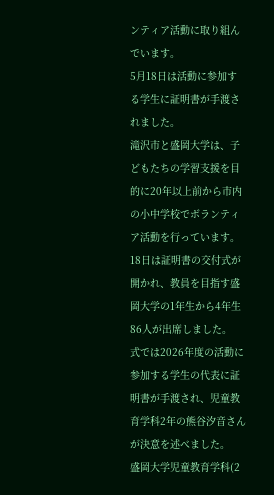ンティア活動に取り組んでいます。
5月18日は活動に参加する学生に証明書が手渡されました。
滝沢市と盛岡大学は、子どもたちの学習支援を目的に20年以上前から市内の小中学校でボランティア活動を行っています。
18日は証明書の交付式が開かれ、教員を目指す盛岡大学の1年生から4年生86人が出席しました。
式では2026年度の活動に参加する学生の代表に証明書が手渡され、児童教育学科2年の熊谷汐音さんが決意を述べました。
盛岡大学児童教育学科(2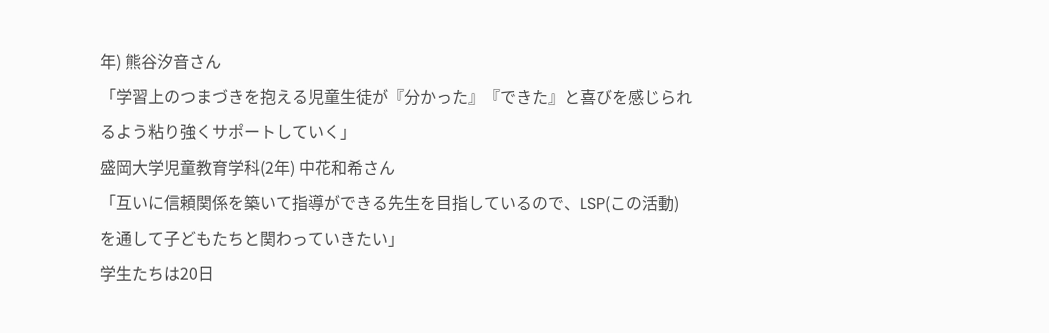年) 熊谷汐音さん
「学習上のつまづきを抱える児童生徒が『分かった』『できた』と喜びを感じられるよう粘り強くサポートしていく」
盛岡大学児童教育学科(2年) 中花和希さん
「互いに信頼関係を築いて指導ができる先生を目指しているので、LSP(この活動)を通して子どもたちと関わっていきたい」
学生たちは20日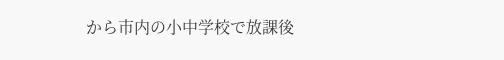から市内の小中学校で放課後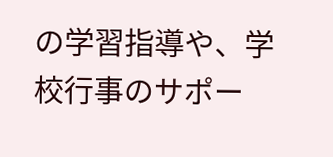の学習指導や、学校行事のサポー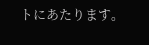トにあたります。